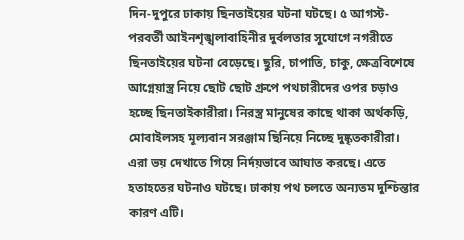দিন-দুপুরে ঢাকায় ছিনতাইয়ের ঘটনা ঘটছে। ৫ আগস্ট-পরবর্তী আইনশৃঙ্খলাবাহিনীর দুর্বলতার সুযোগে নগরীতে ছিনতাইয়ের ঘটনা বেড়েছে। ছুরি, চাপাতি, চাকু, ক্ষেত্রবিশেষে আগ্নেয়াস্ত্র নিয়ে ছোট ছোট গ্রুপে পথচারীদের ওপর চড়াও হচ্ছে ছিনতাইকারীরা। নিরস্ত্র মানুষের কাছে থাকা অর্থকড়ি, মোবাইলসহ মূল্যবান সরঞ্জাম ছিনিয়ে নিচ্ছে দুষ্কৃতকারীরা। এরা ভয় দেখাতে গিয়ে নির্দয়ভাবে আঘাত করছে। এতে হতাহতের ঘটনাও ঘটছে। ঢাকায় পথ চলতে অন্যতম দুশ্চিন্তার কারণ এটি।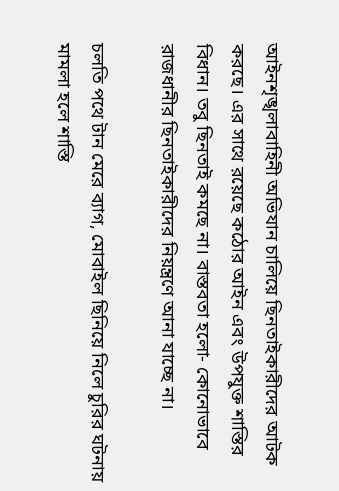আইনশৃঙ্খলাবাহিনী অভিযান চালিয়ে ছিনতাইকারীদের আটক করছে। এর সাথে রয়েছে কঠোর আইন এবং উপযুক্ত শাস্তির বিধান। তবু ছিনতাই কমছে না। বাস্তবতা হলো- কোনোভাবে রাজধানীর ছিনতাইকারীদের নিয়ন্ত্রণে আনা যাচ্ছে না।

চলতি পথে টান মেরে ব্যাগ, মোবাইল ছিনিয়ে নিলে চুরির ঘটনায় মামলা হলে শাস্তি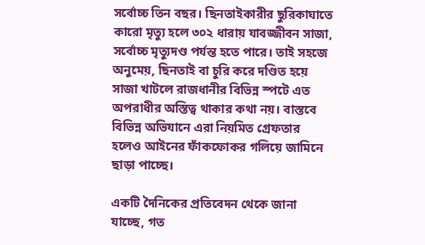সর্বোচ্চ তিন বছর। ছিনতাইকারীর ছুরিকাঘাতে কারো মৃত্যু হলে ৩০২ ধারায় যাবজ্জীবন সাজা, সর্বোচ্চ মৃত্যুদণ্ড পর্যন্ত হতে পারে। তাই সহজে অনুমেয়, ছিনতাই বা চুরি করে দণ্ডিত হয়ে সাজা খাটলে রাজধানীর বিভিন্ন স্পটে এত অপরাধীর অস্তিত্ব থাকার কথা নয়। বাস্তবে বিভিন্ন অভিযানে এরা নিয়মিত গ্রেফতার হলেও আইনের ফাঁকফোকর গলিয়ে জামিনে ছাড়া পাচ্ছে।

একটি দৈনিকের প্রতিবেদন থেকে জানা যাচ্ছে, গত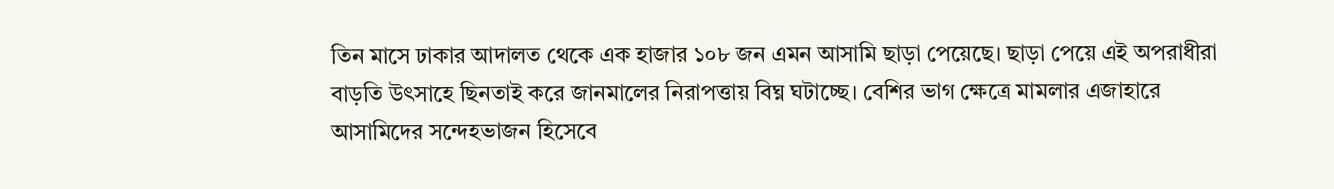তিন মাসে ঢাকার আদালত থেকে এক হাজার ১০৮ জন এমন আসামি ছাড়া পেয়েছে। ছাড়া পেয়ে এই অপরাধীরা বাড়তি উৎসাহে ছিনতাই করে জানমালের নিরাপত্তায় বিঘ্ন ঘটাচ্ছে। বেশির ভাগ ক্ষেত্রে মামলার এজাহারে আসামিদের সন্দেহভাজন হিসেবে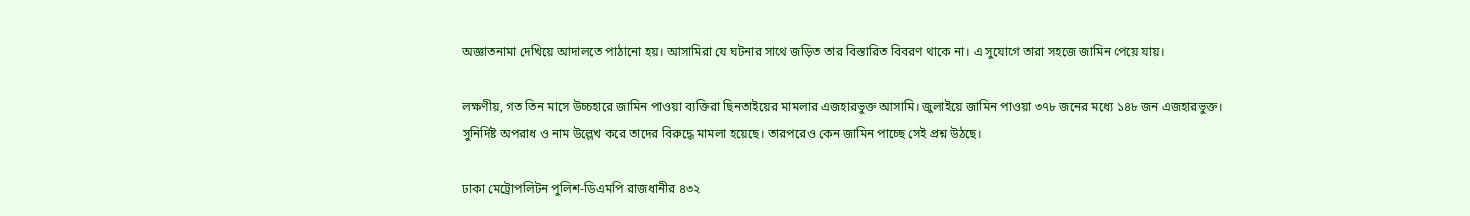অজ্ঞাতনামা দেখিয়ে আদালতে পাঠানো হয়। আসামিরা যে ঘটনার সাথে জড়িত তার বিস্তারিত বিবরণ থাকে না। এ সুযোগে তারা সহজে জামিন পেয়ে যায়।

লক্ষণীয়, গত তিন মাসে উচ্চহারে জামিন পাওয়া ব্যক্তিরা ছিনতাইয়ের মামলার এজহারভুক্ত আসামি। জুলাইয়ে জামিন পাওয়া ৩৭৮ জনের মধ্যে ১৪৮ জন এজহারভুক্ত। সুনির্দিষ্ট অপরাধ ও নাম উল্লেখ করে তাদের বিরুদ্ধে মামলা হয়েছে। তারপরেও কেন জামিন পাচ্ছে সেই প্রশ্ন উঠছে।

ঢাকা মেট্রোপলিটন পুলিশ-ডিএমপি রাজধানীর ৪৩২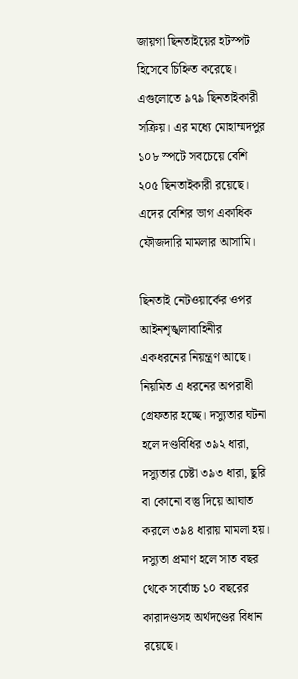জায়গা ছিনতাইয়ের হটস্পট হিসেবে চিহ্নিত করেছে। এগুলোতে ৯৭৯ ছিনতাইকারী সক্রিয়। এর মধ্যে মোহাম্মদপুর ১০৮ স্পটে সবচেয়ে বেশি ২০৫ ছিনতাইকারী রয়েছে। এদের বেশির ভাগ একাধিক ফৌজদারি মামলার আসামি।

ছিনতাই নেটওয়ার্কের ওপর আইনশৃঙ্খলাবাহিনীর একধরনের নিয়ন্ত্রণ আছে। নিয়মিত এ ধরনের অপরাধী গ্রেফতার হচ্ছে। দস্যুতার ঘটনা হলে দণ্ডবিধির ৩৯২ ধারা, দস্যুতার চেষ্টা ৩৯৩ ধারা, ছুরি বা কোনো বস্তু দিয়ে আঘাত করলে ৩৯৪ ধারায় মামলা হয়। দস্যুতা প্রমাণ হলে সাত বছর থেকে সর্বোচ্চ ১০ বছরের কারাদণ্ডসহ অর্থদণ্ডের বিধান রয়েছে।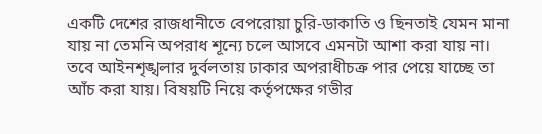একটি দেশের রাজধানীতে বেপরোয়া চুরি-ডাকাতি ও ছিনতাই যেমন মানা যায় না তেমনি অপরাধ শূন্যে চলে আসবে এমনটা আশা করা যায় না। তবে আইনশৃঙ্খলার দুর্বলতায় ঢাকার অপরাধীচক্র পার পেয়ে যাচ্ছে তা আঁচ করা যায়। বিষয়টি নিয়ে কর্তৃপক্ষের গভীর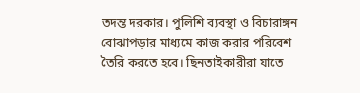তদন্ত দরকার। পুলিশি ব্যবস্থা ও বিচারাঙ্গন বোঝাপড়ার মাধ্যমে কাজ করার পরিবেশ তৈরি করতে হবে। ছিনতাইকারীরা যাতে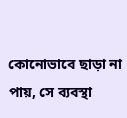কোনোভাবে ছাড়া না পায়, সে ব্যবস্থা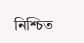নিশ্চিত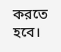করতে হবে।